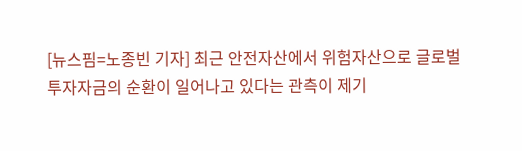[뉴스핌=노종빈 기자] 최근 안전자산에서 위험자산으로 글로벌 투자자금의 순환이 일어나고 있다는 관측이 제기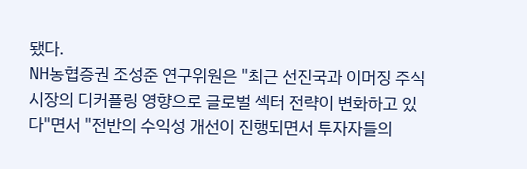됐다.
NH농협증권 조성준 연구위원은 "최근 선진국과 이머징 주식시장의 디커플링 영향으로 글로벌 섹터 전략이 변화하고 있다"면서 "전반의 수익성 개선이 진행되면서 투자자들의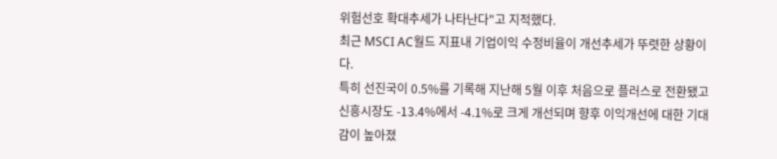위험선호 확대추세가 나타난다"고 지적했다.
최근 MSCI AC월드 지표내 기업이익 수정비율이 개선추세가 뚜렷한 상황이다.
특히 선진국이 0.5%를 기록해 지난해 5월 이후 처음으로 플러스로 전환됐고 신흥시장도 -13.4%에서 -4.1%로 크게 개선되며 향후 이익개선에 대한 기대감이 높아졌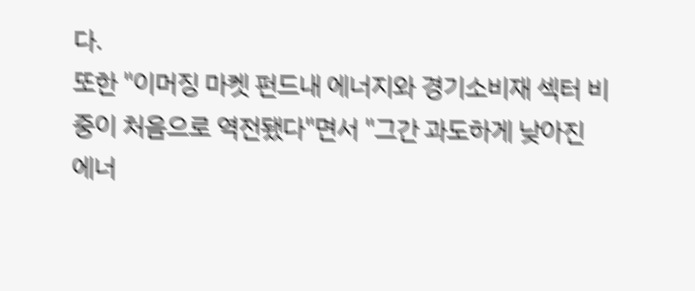다.
또한 "이머징 마켓 펀드내 에너지와 경기소비재 섹터 비중이 처음으로 역전됐다"면서 "그간 과도하게 낮아진 에너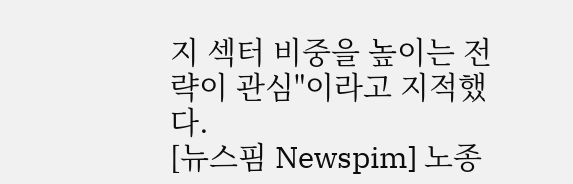지 섹터 비중을 높이는 전략이 관심"이라고 지적했다.
[뉴스핌 Newspim] 노종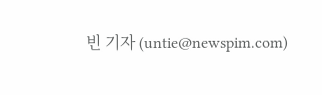빈 기자 (untie@newspim.com)